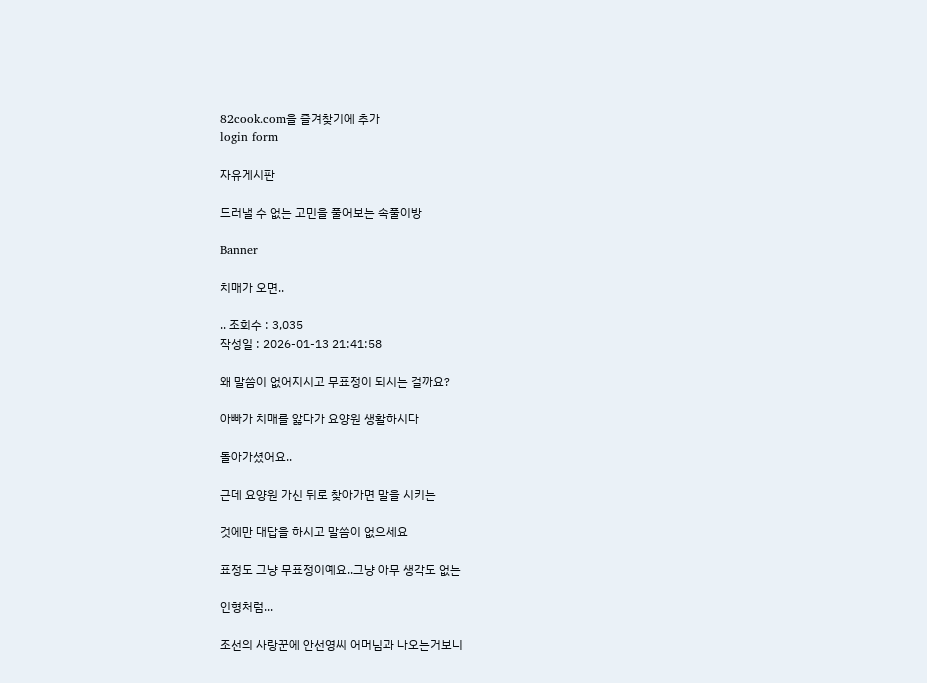82cook.com을 즐겨찾기에 추가
login form

자유게시판

드러낼 수 없는 고민을 풀어보는 속풀이방

Banner

치매가 오면..

.. 조회수 : 3,035
작성일 : 2026-01-13 21:41:58

왜 말씀이 없어지시고 무표정이 되시는 걸까요?

아빠가 치매를 앓다가 요양원 생활하시다

돌아가셨어요..

근데 요양원 가신 뒤로 찾아가면 말을 시키는

것에만 대답을 하시고 말씀이 없으세요

표정도 그냥 무표정이예요..그냥 아무 생각도 없는

인형처럼...

조선의 사랑꾼에 안선영씨 어머님과 나오는거보니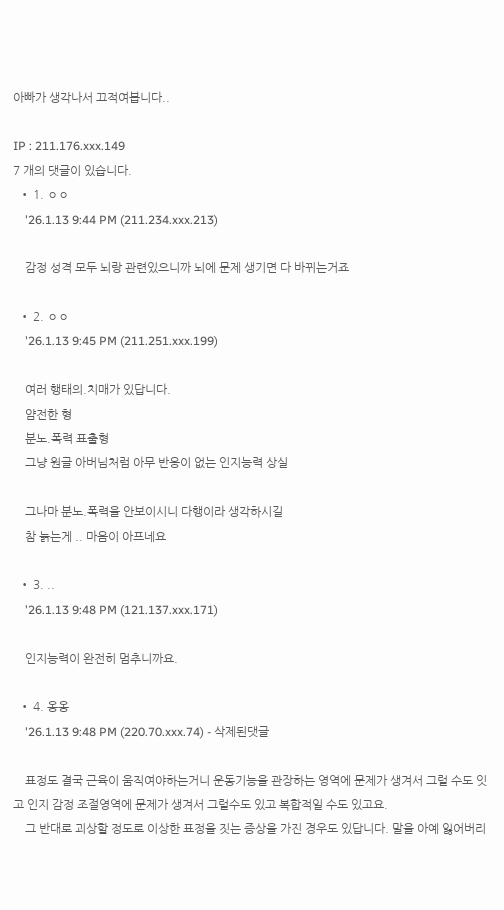아빠가 생각나서 끄적여봅니다..

IP : 211.176.xxx.149
7 개의 댓글이 있습니다.
  • 1. ㅇㅇ
    '26.1.13 9:44 PM (211.234.xxx.213)

    감정 성격 모두 뇌랑 관련있으니까 뇌에 문제 생기면 다 바뀌는거죠

  • 2. ㅇㅇ
    '26.1.13 9:45 PM (211.251.xxx.199)

    여러 행태의.치매가 있답니다.
    얌전한 형
    분노.폭력 표출형
    그냥 원글 아버님처럼 아무 반응이 없는 인지능력 상실

    그나마 분노.폭력을 안보이시니 다행이라 생각하시길
    참 늙는게 .. 마음이 아프네요

  • 3. ..
    '26.1.13 9:48 PM (121.137.xxx.171)

    인지능력이 완전히 멈추니까요.

  • 4. 옹옹
    '26.1.13 9:48 PM (220.70.xxx.74) - 삭제된댓글

    표정도 결국 근육이 움직여야하는거니 운동기능을 관장하는 영역에 문제가 생겨서 그럴 수도 잇고 인지 감정 조절영역에 문제가 생겨서 그럴수도 있고 복합적일 수도 있고요.
    그 반대로 괴상할 정도로 이상한 표정을 짓는 증상을 가진 경우도 있답니다. 말을 아예 잃어버리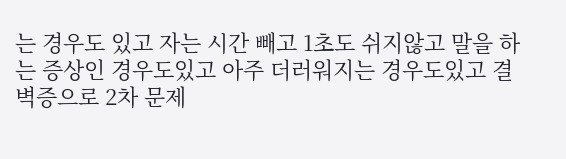는 경우도 있고 자는 시간 빼고 1초도 쉬지않고 말을 하는 증상인 경우도있고 아주 더러워지는 경우도있고 결벽증으로 2차 문제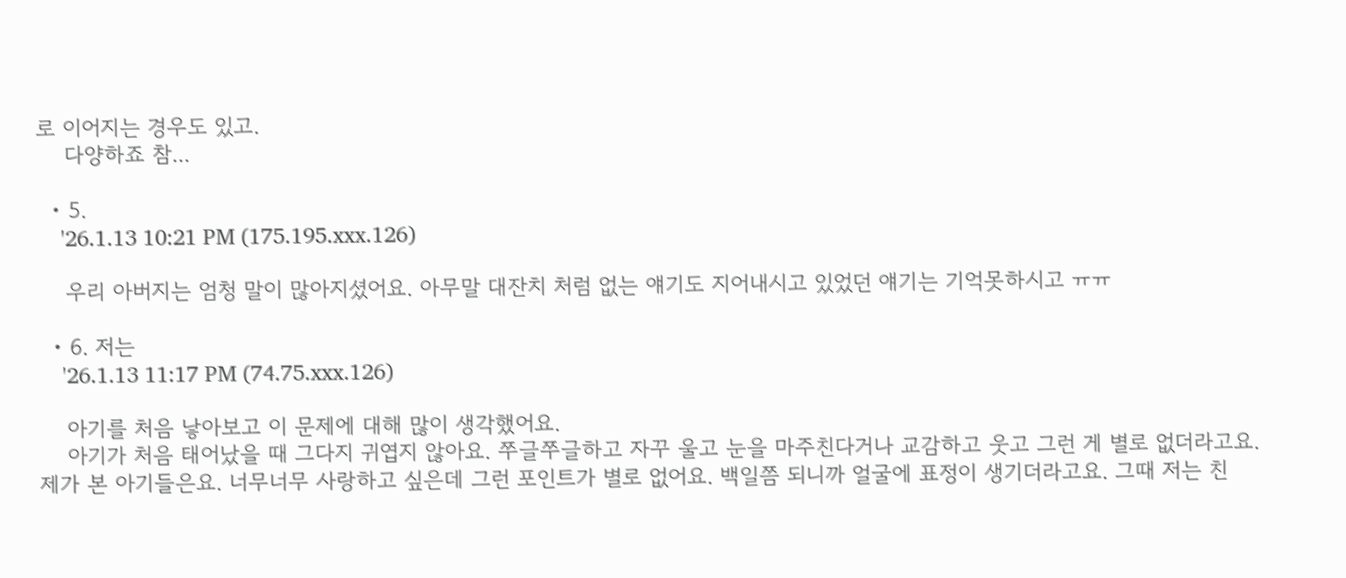로 이어지는 경우도 있고.
    다양하죠 참...

  • 5.
    '26.1.13 10:21 PM (175.195.xxx.126)

    우리 아버지는 엄청 말이 많아지셨어요. 아무말 대잔치 처럼 없는 얘기도 지어내시고 있었던 얘기는 기억못하시고 ㅠㅠ

  • 6. 저는
    '26.1.13 11:17 PM (74.75.xxx.126)

    아기를 처음 낳아보고 이 문제에 대해 많이 생각했어요.
    아기가 처음 태어났을 때 그다지 귀엽지 않아요. 쭈글쭈글하고 자꾸 울고 눈을 마주친다거나 교감하고 웃고 그런 게 별로 없더라고요. 제가 본 아기들은요. 너무너무 사랑하고 싶은데 그런 포인트가 별로 없어요. 백일쯤 되니까 얼굴에 표정이 생기더라고요. 그때 저는 친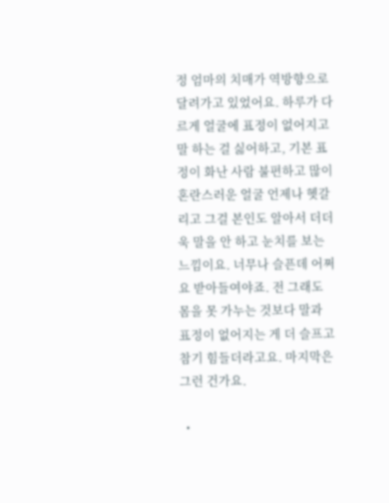정 엄마의 치매가 역방향으로 달려가고 있었어요. 하루가 다르게 얼굴에 표정이 없어지고 말 하는 걸 싫어하고, 기본 표정이 화난 사람 불편하고 많이 혼란스러운 얼굴 언제나 헷갈리고 그걸 본인도 알아서 더더욱 말을 안 하고 눈치를 보는 느낌이요. 너무나 슬픈데 어쩌요 받아들여야죠. 전 그래도 몸을 못 가누는 것보다 말과 표정이 없어지는 게 더 슬프고 참기 힘들더라고요. 마지막은 그런 건가요.

  •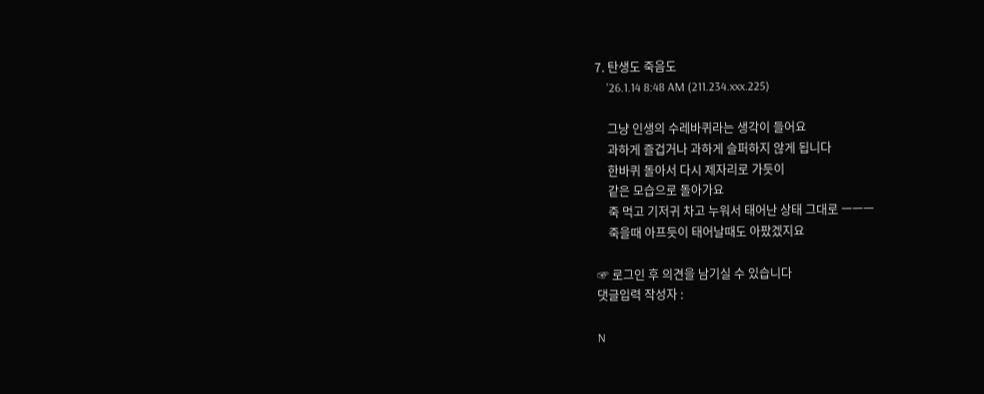7. 탄생도 죽음도
    '26.1.14 8:48 AM (211.234.xxx.225)

    그냥 인생의 수레바퀴라는 생각이 들어요
    과하게 즐겁거나 과하게 슬퍼하지 않게 됩니다
    한바퀴 돌아서 다시 제자리로 가듯이
    같은 모습으로 돌아가요
    죽 먹고 기저귀 차고 누워서 태어난 상태 그대로 ㅡㅡㅡ
    죽을때 아프듯이 태어날때도 아팠겠지요

☞ 로그인 후 의견을 남기실 수 있습니다
댓글입력 작성자 :

N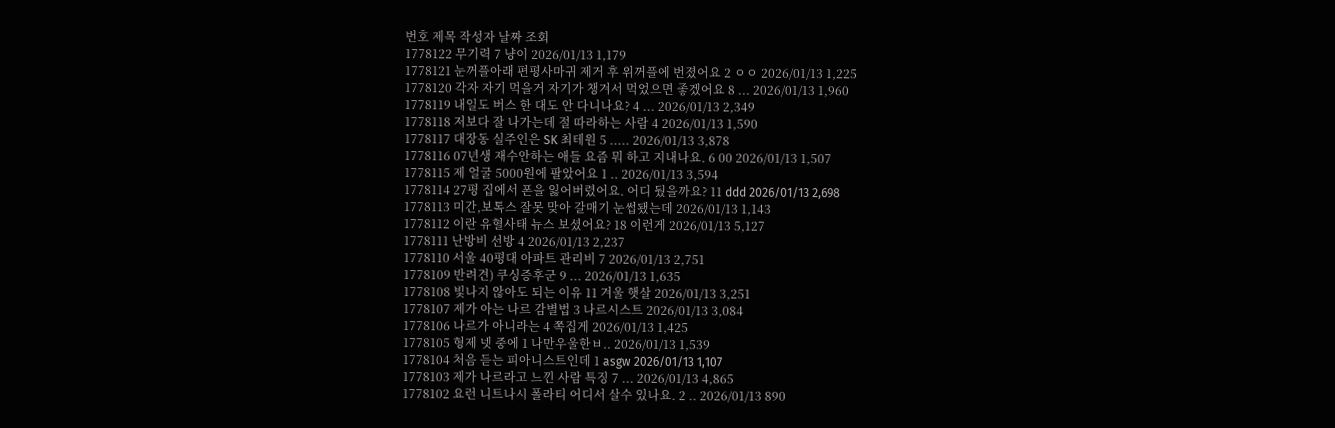번호 제목 작성자 날짜 조회
1778122 무기력 7 냥이 2026/01/13 1,179
1778121 눈꺼플아래 편평사마귀 제거 후 위꺼플에 번졌어요 2 ㅇㅇ 2026/01/13 1,225
1778120 각자 자기 먹을거 자기가 챙겨서 먹었으면 좋겠어요 8 ... 2026/01/13 1,960
1778119 내일도 버스 한 대도 안 다니나요? 4 ... 2026/01/13 2,349
1778118 저보다 잘 나가는데 절 따라하는 사람 4 2026/01/13 1,590
1778117 대장동 실주인은 SK 최테원 5 ..... 2026/01/13 3,878
1778116 07년생 재수안하는 애들 요즘 뭐 하고 지내나요. 6 00 2026/01/13 1,507
1778115 제 얼굴 5000원에 팔았어요 1 .. 2026/01/13 3,594
1778114 27평 집에서 폰을 잃어버렸어요. 어디 뒀을까요? 11 ddd 2026/01/13 2,698
1778113 미간,보톡스 잘못 맞아 갈매기 눈썹됐는데 2026/01/13 1,143
1778112 이란 유혈사태 뉴스 보셨어요? 18 이런게 2026/01/13 5,127
1778111 난방비 선방 4 2026/01/13 2,237
1778110 서울 40평대 아파트 관리비 7 2026/01/13 2,751
1778109 반려견) 쿠싱증후군 9 ... 2026/01/13 1,635
1778108 빛나지 않아도 되는 이유 11 겨울 햇살 2026/01/13 3,251
1778107 제가 아는 나르 감별법 3 나르시스트 2026/01/13 3,084
1778106 나르가 아니라는 4 쪽집게 2026/01/13 1,425
1778105 형제 넷 중에 1 나만우울한ㅂ.. 2026/01/13 1,539
1778104 처음 듣는 피아니스트인데 1 asgw 2026/01/13 1,107
1778103 제가 나르라고 느낀 사람 특징 7 ... 2026/01/13 4,865
1778102 요런 니트나시 폴라티 어디서 살수 있나요. 2 .. 2026/01/13 890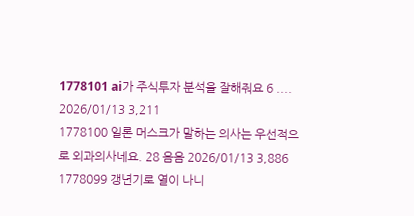1778101 ai가 주식투자 분석을 잘해줘요 6 .... 2026/01/13 3,211
1778100 일론 머스크가 말하는 의사는 우선적으로 외과의사네요. 28 음음 2026/01/13 3,886
1778099 갱년기로 열이 나니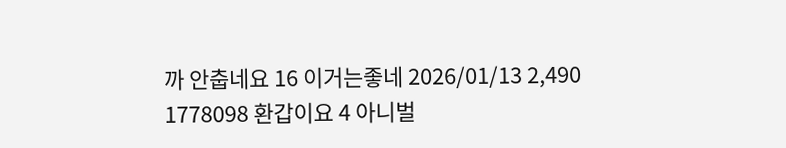까 안춥네요 16 이거는좋네 2026/01/13 2,490
1778098 환갑이요 4 아니벌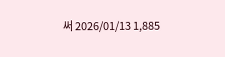써 2026/01/13 1,885